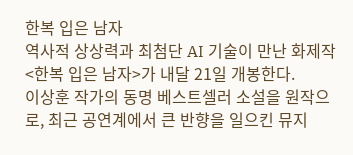한복 입은 남자
역사적 상상력과 최첨단 AI 기술이 만난 화제작 <한복 입은 남자>가 내달 21일 개봉한다.
이상훈 작가의 동명 베스트셀러 소설을 원작으로, 최근 공연계에서 큰 반향을 일으킨 뮤지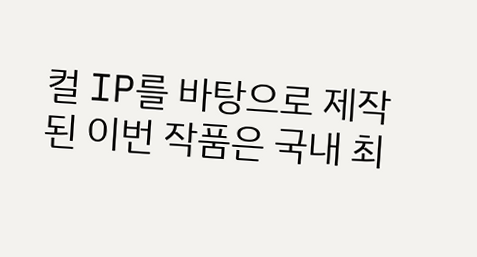컬 IP를 바탕으로 제작된 이번 작품은 국내 최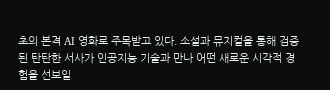초의 본격 AI 영화로 주목받고 있다. 소설과 뮤지컬을 통해 검증된 탄탄한 서사가 인공지능 기술과 만나 어떤 새로운 시각적 경험을 선보일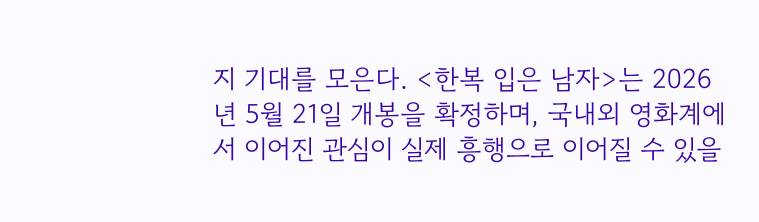지 기대를 모은다. <한복 입은 남자>는 2026년 5월 21일 개봉을 확정하며, 국내외 영화계에서 이어진 관심이 실제 흥행으로 이어질 수 있을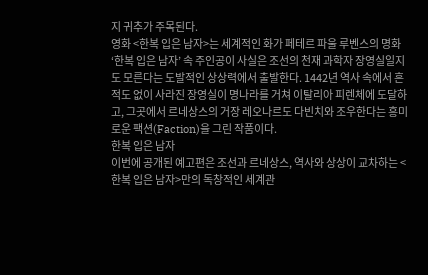지 귀추가 주목된다.
영화 <한복 입은 남자>는 세계적인 화가 페테르 파울 루벤스의 명화 ‘한복 입은 남자’ 속 주인공이 사실은 조선의 천재 과학자 장영실일지도 모른다는 도발적인 상상력에서 출발한다. 1442년 역사 속에서 흔적도 없이 사라진 장영실이 명나라를 거쳐 이탈리아 피렌체에 도달하고, 그곳에서 르네상스의 거장 레오나르도 다빈치와 조우한다는 흥미로운 팩션(Faction)을 그린 작품이다.
한복 입은 남자
이번에 공개된 예고편은 조선과 르네상스, 역사와 상상이 교차하는 <한복 입은 남자>만의 독창적인 세계관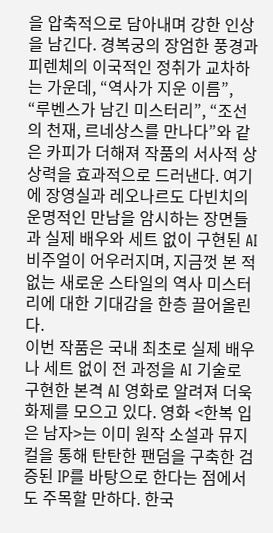을 압축적으로 담아내며 강한 인상을 남긴다. 경복궁의 장엄한 풍경과 피렌체의 이국적인 정취가 교차하는 가운데, “역사가 지운 이름”, “루벤스가 남긴 미스터리”, “조선의 천재, 르네상스를 만나다”와 같은 카피가 더해져 작품의 서사적 상상력을 효과적으로 드러낸다. 여기에 장영실과 레오나르도 다빈치의 운명적인 만남을 암시하는 장면들과 실제 배우와 세트 없이 구현된 AI 비주얼이 어우러지며, 지금껏 본 적 없는 새로운 스타일의 역사 미스터리에 대한 기대감을 한층 끌어올린다.
이번 작품은 국내 최초로 실제 배우나 세트 없이 전 과정을 AI 기술로 구현한 본격 AI 영화로 알려져 더욱 화제를 모으고 있다. 영화 <한복 입은 남자>는 이미 원작 소설과 뮤지컬을 통해 탄탄한 팬덤을 구축한 검증된 IP를 바탕으로 한다는 점에서도 주목할 만하다. 한국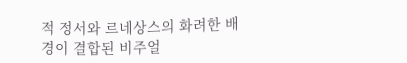적 정서와 르네상스의 화려한 배경이 결합된 비주얼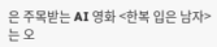은 주목받는 AI 영화 <한복 입은 남자>는 오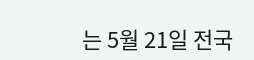는 5월 21일 전국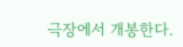극장에서 개봉한다.